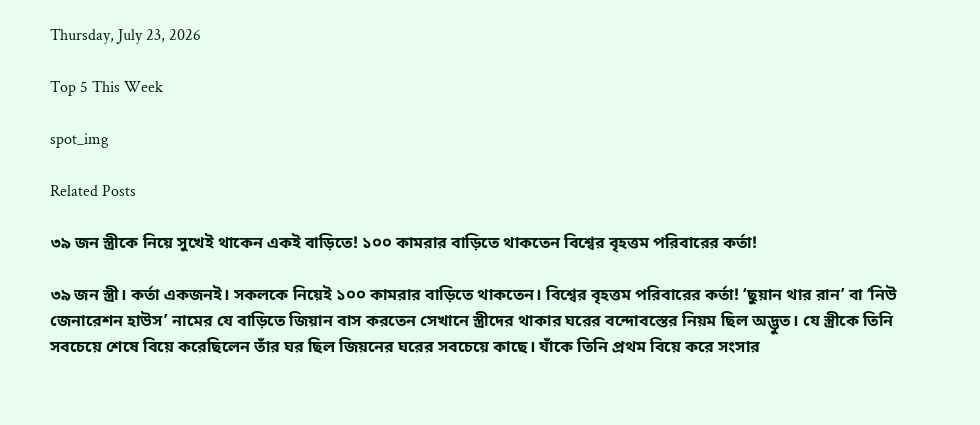Thursday, July 23, 2026

Top 5 This Week

spot_img

Related Posts

৩৯ জন স্ত্রীকে নিয়ে সুখেই থাকেন একই বাড়িতে! ১০০ কামরার বাড়িতে থাকতেন বিশ্বের বৃহত্তম পরিবারের কর্তা!

৩৯ জন স্ত্রী। কর্তা একজনই। সকলকে নিয়েই ১০০ কামরার বাড়িতে থাকতেন। বিশ্বের বৃহত্তম পরিবারের কর্তা! ‘ছুয়ান থার রান’ বা ‘নিউ জেনারেশন হাউস’ নামের যে বাড়িতে জিয়ান বাস করতেন সেখানে স্ত্রীদের থাকার ঘরের বন্দোবস্তের নিয়ম ছিল অদ্ভুত। যে স্ত্রীকে তিনি সবচেয়ে শেষে বিয়ে করেছিলেন তাঁর ঘর ছিল জিয়নের ঘরের সবচেয়ে কাছে। যাঁকে তিনি প্রথম বিয়ে করে সংসার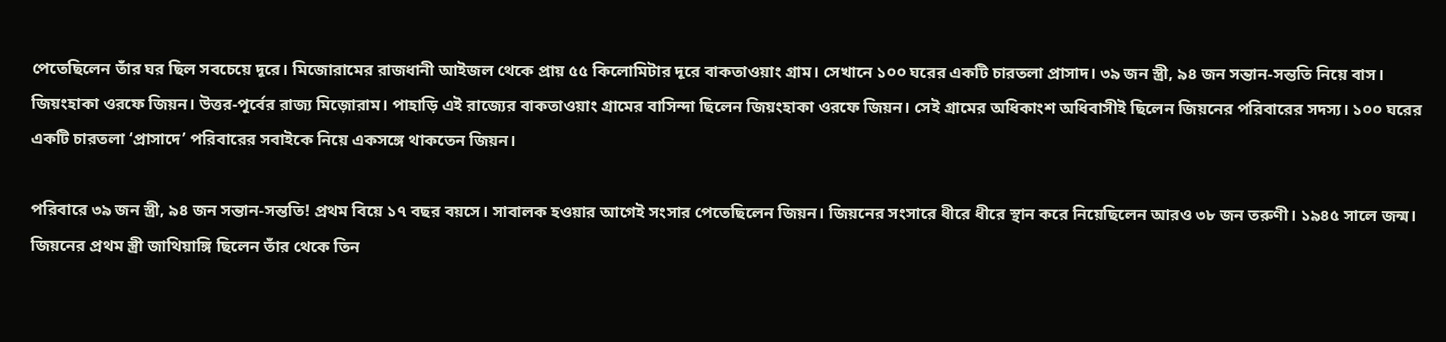পেতেছিলেন তাঁর ঘর ছিল সবচেয়ে দূরে। মিজোরামের রাজধানী আইজল থেকে প্রায় ৫৫ কিলোমিটার দূরে বাকতাওয়াং গ্রাম। সেখানে ১০০ ঘরের একটি চারতলা প্রাসাদ। ৩৯ জন স্ত্রী, ৯৪ জন সন্তান-সন্ততি নিয়ে বাস। জিয়ংহাকা ওরফে জিয়ন। উত্তর-পূর্বের রাজ্য মিজ়োরাম। পাহাড়ি এই রাজ্যের বাকতাওয়াং গ্রামের বাসিন্দা ছিলেন জিয়ংহাকা ওরফে জিয়ন। সেই গ্রামের অধিকাংশ অধিবাসীই ছিলেন জিয়নের পরিবারের সদস্য। ১০০ ঘরের একটি চারতলা ‘প্রাসাদে’ পরিবারের সবাইকে নিয়ে একসঙ্গে থাকতেন জিয়ন।

পরিবারে ৩৯ জন স্ত্রী, ৯৪ জন সন্তান-সন্ততি! প্রথম বিয়ে ১৭ বছর বয়সে। সাবালক হওয়ার আগেই সংসার পেতেছিলেন জিয়ন। জিয়নের সংসারে ধীরে ধীরে স্থান করে নিয়েছিলেন আরও ৩৮ জন তরুণী। ১৯৪৫ সালে জন্ম। জিয়নের প্রথম স্ত্রী জাথিয়াঙ্গি ছিলেন তাঁর থেকে তিন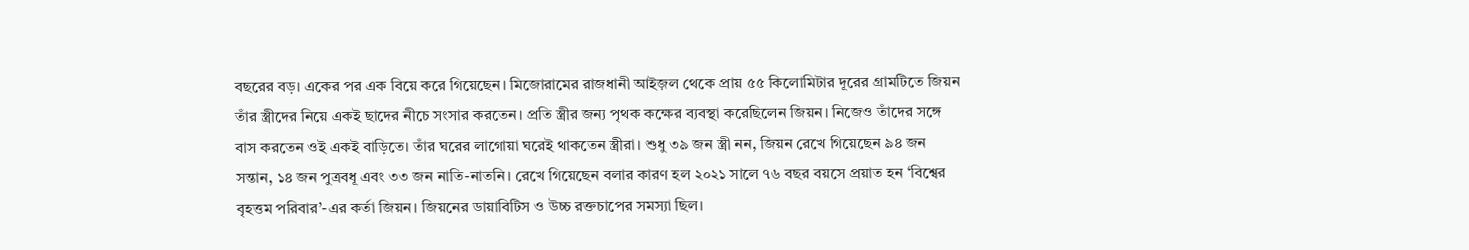বছরের বড়। একের পর এক বিয়ে করে গিয়েছেন। মিজোরামের রাজধানী আইজ়ল থেকে প্রায় ৫৫ কিলোমিটার দূরের গ্রামটিতে জিয়ন তাঁর স্ত্রীদের নিয়ে একই ছাদের নীচে সংসার করতেন। প্রতি স্ত্রীর জন্য পৃথক কক্ষের ব্যবস্থা করেছিলেন জিয়ন। নিজেও তাঁদের সঙ্গে বাস করতেন ওই একই বাড়িতে। তাঁর ঘরের লাগোয়া ঘরেই থাকতেন স্ত্রীরা। শুধু ৩৯ জন স্ত্রী নন, জিয়ন রেখে গিয়েছেন ৯৪ জন সন্তান, ১৪ জন পুত্রবধূ এবং ৩৩ জন নাতি-নাতনি। রেখে গিয়েছেন বলার কারণ হল ২০২১ সালে ৭৬ বছর বয়সে প্রয়াত হন ‘বিশ্বের বৃহত্তম পরিবার’-এর কর্তা জিয়ন। জিয়নের ডায়াবিটিস ও উচ্চ রক্তচাপের সমস্যা ছিল।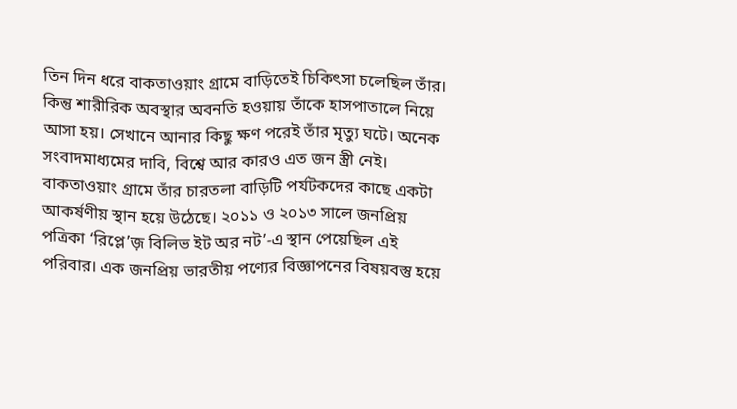তিন দিন ধরে বাকতাওয়াং গ্রামে বাড়িতেই চিকিৎসা চলেছিল তাঁর। কিন্তু শারীরিক অবস্থার অবনতি হওয়ায় তাঁকে হাসপাতালে নিয়ে আসা হয়। সেখানে আনার কিছু ক্ষণ পরেই তাঁর মৃত্যু ঘটে। অনেক সংবাদমাধ্যমের দাবি, বিশ্বে আর কারও এত জন স্ত্রী নেই। বাকতাওয়াং গ্রামে তাঁর চারতলা বাড়িটি পর্যটকদের কাছে একটা আকর্ষণীয় স্থান হয়ে উঠেছে। ২০১১ ও ২০১৩ সালে জনপ্রিয় পত্রিকা ‘রিপ্লে’জ় বিলিভ ইট অর নট’-এ স্থান পেয়েছিল এই পরিবার। এক জনপ্রিয় ভারতীয় পণ্যের বিজ্ঞাপনের বিষয়বস্তু হয়ে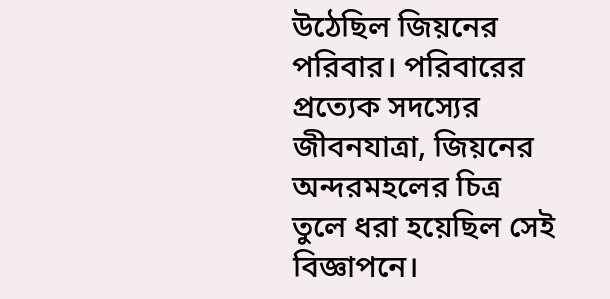উঠেছিল জিয়নের পরিবার। পরিবারের প্রত্যেক সদস্যের জীবনযাত্রা, জিয়নের অন্দরমহলের চিত্র তুলে ধরা হয়েছিল সেই বিজ্ঞাপনে।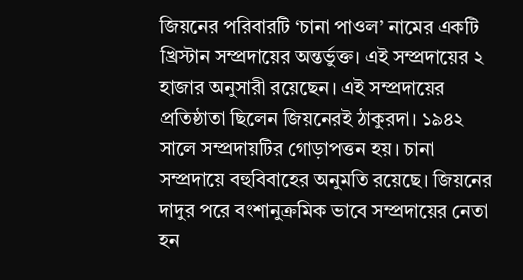জিয়নের পরিবারটি ‘চানা পাওল’ নামের একটি খ্রিস্টান সম্প্রদায়ের অন্তর্ভুক্ত। এই সম্প্রদায়ের ২ হাজার অনুসারী রয়েছেন। এই সম্প্রদায়ের প্রতিষ্ঠাতা ছিলেন জিয়নেরই ঠাকুরদা। ১৯৪২ সালে সম্প্রদায়টির গোড়াপত্তন হয়। চানা সম্প্রদায়ে বহুবিবাহের অনুমতি রয়েছে। জিয়নের দাদুর পরে বংশানুক্রমিক ভাবে সম্প্রদায়ের নেতা হন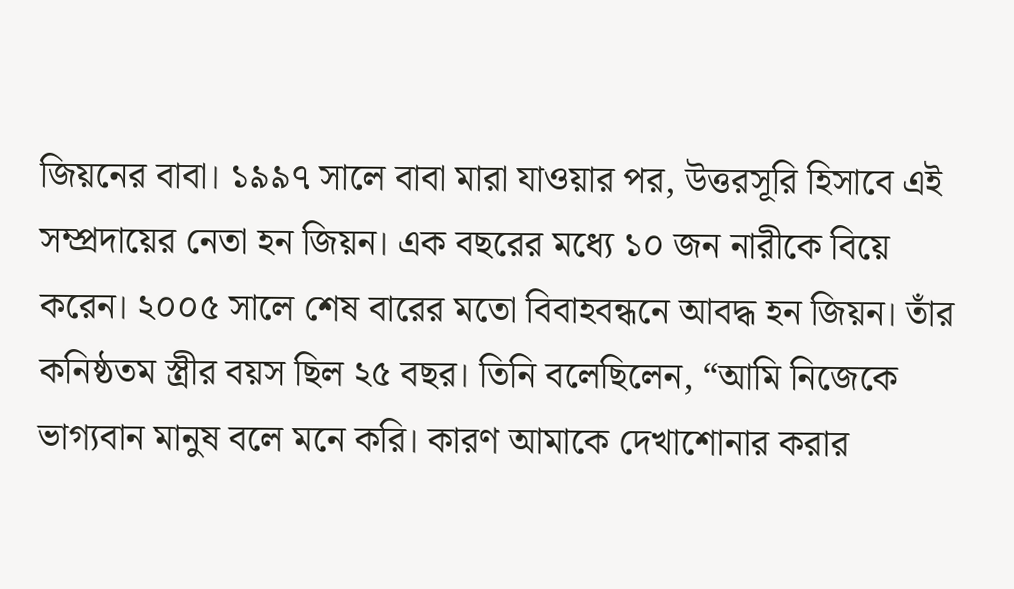জিয়নের বাবা। ১৯৯৭ সালে বাবা মারা যাওয়ার পর, উত্তরসূরি হিসাবে এই সম্প্রদায়ের নেতা হন জিয়ন। এক বছরের মধ্যে ১০ জন নারীকে বিয়ে করেন। ২০০৫ সালে শেষ বারের মতো বিবাহবন্ধনে আবদ্ধ হন জিয়ন। তাঁর কনিষ্ঠতম স্ত্রীর বয়স ছিল ২৫ বছর। তিনি বলেছিলেন, “আমি নিজেকে ভাগ্যবান মানুষ বলে মনে করি। কারণ আমাকে দেখাশোনার করার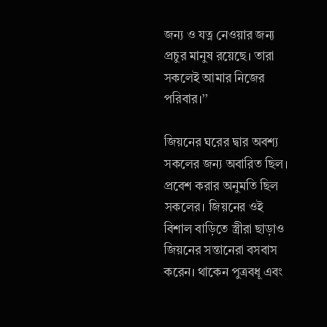জন্য ও যত্ন নেওয়ার জন্য প্রচুর মানুষ রয়েছে। তারা সকলেই আমার নিজের পরিবার।’’

জিয়নের ঘরের দ্বার অবশ্য সকলের জন্য অবারিত ছিল। প্রবেশ করার অনুমতি ছিল সকলের। জিয়নের ওই বিশাল বাড়িতে স্ত্রীরা ছাড়াও জিয়নের সন্তানেরা বসবাস করেন। থাকেন পুত্রবধূ এবং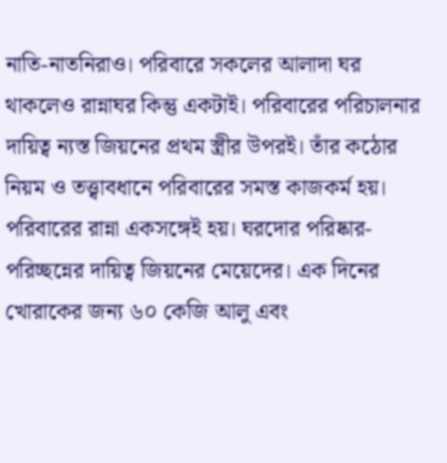নাতি-নাতনিরাও। পরিবারে সকলের আলাদা ঘর থাকলেও রান্নাঘর কিন্তু একটাই। পরিবারের পরিচালনার দায়িত্ব ন্যস্ত জিয়নের প্রথম স্ত্রীর উপরই। তাঁর কঠোর নিয়ম ও তত্ত্বাবধানে পরিবারের সমস্ত কাজকর্ম হয়। পরিবারের রান্না একসঙ্গেই হয়। ঘরদোর পরিষ্কার-পরিচ্ছন্নের দায়িত্ব জিয়নের মেয়েদের। এক দিনের খোরাকের জন্য ৬০ কেজি আলু এবং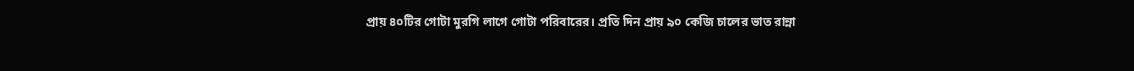প্রায় ৪০টির গোটা মুরগি লাগে গোটা পরিবারের। প্রতি দিন প্রায় ৯০ কেজি চালের ভাত রান্না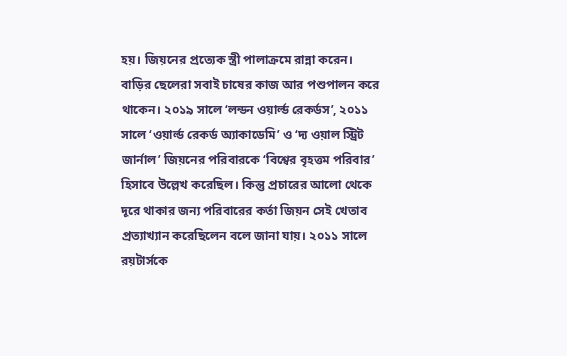হয়। জিয়নের প্রত্যেক স্ত্রী পালাক্রমে রান্না করেন। বাড়ির ছেলেরা সবাই চাষের কাজ আর পশুপালন করে থাকেন। ২০১৯ সালে ‘লন্ডন ওয়ার্ল্ড রেকর্ডস’, ২০১১ সালে ‘ওয়ার্ল্ড রেকর্ড অ্যাকাডেমি’ ও ‘দ্য ওয়াল স্ট্রিট জার্নাল’ জিয়নের পরিবারকে ‘বিশ্বের বৃহত্তম পরিবার’ হিসাবে উল্লেখ করেছিল। কিন্তু প্রচারের আলো থেকে দূরে থাকার জন্য পরিবারের কর্তা জিয়ন সেই খেতাব প্রত্যাখ্যান করেছিলেন বলে জানা যায়। ২০১১ সালে রয়টার্সকে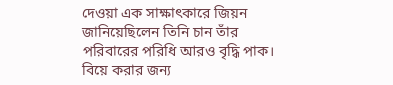দেওয়া এক সাক্ষাৎকারে জিয়ন জানিয়েছিলেন তিনি চান তাঁর পরিবারের পরিধি আরও বৃদ্ধি পাক। বিয়ে করার জন্য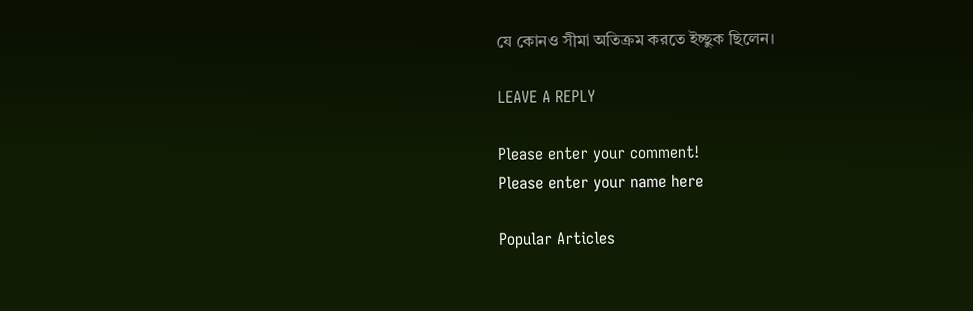যে কোনও সীমা অতিক্রম করতে ইচ্ছুক ছিলেন।

LEAVE A REPLY

Please enter your comment!
Please enter your name here

Popular Articles